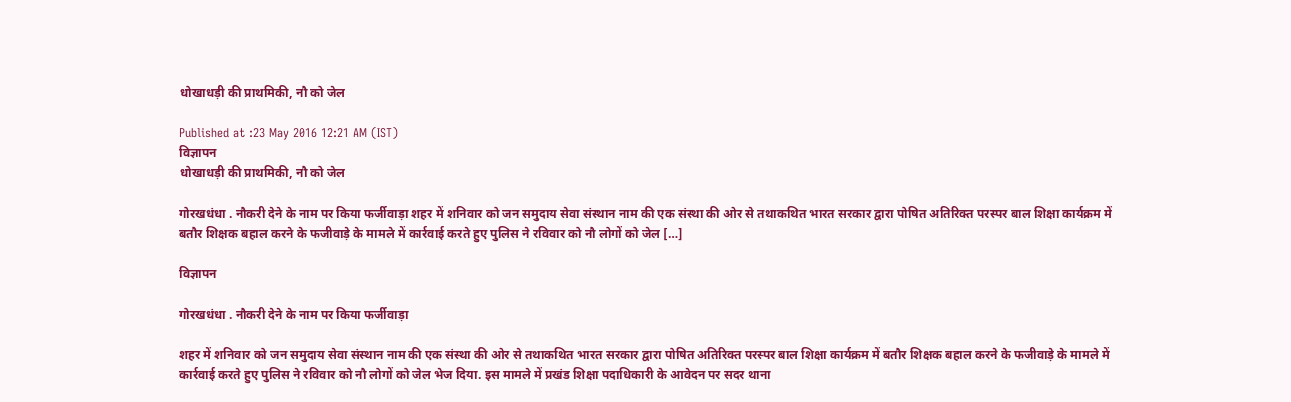धोखाधड़ी की प्राथमिकी, नौ को जेल

Published at :23 May 2016 12:21 AM (IST)
विज्ञापन
धोखाधड़ी की प्राथमिकी, नौ को जेल

गोरखधंधा . नौकरी देने के नाम पर किया फर्जीवाड़ा शहर में शनिवार को जन समुदाय सेवा संस्थान नाम की एक संस्था की ओर से तथाकथित भारत सरकार द्वारा पोषित अतिरिक्त परस्पर बाल शिक्षा कार्यक्रम में बतौर शिक्षक बहाल करने के फजीवाड़े के मामले में कार्रवाई करते हुए पुलिस ने रविवार को नौ लोगों को जेल […]

विज्ञापन

गोरखधंधा . नौकरी देने के नाम पर किया फर्जीवाड़ा

शहर में शनिवार को जन समुदाय सेवा संस्थान नाम की एक संस्था की ओर से तथाकथित भारत सरकार द्वारा पोषित अतिरिक्त परस्पर बाल शिक्षा कार्यक्रम में बतौर शिक्षक बहाल करने के फजीवाड़े के मामले में कार्रवाई करते हुए पुलिस ने रविवार को नौ लोगों को जेल भेज दिया. इस मामले में प्रखंड शिक्षा पदाधिकारी के आवेदन पर सदर थाना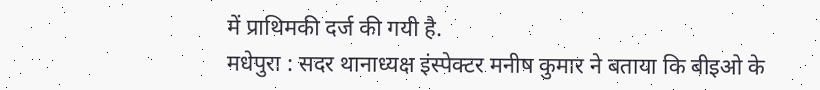में प्राथिमकी दर्ज की गयी है.
मधेपुरा : सदर थानाध्यक्ष इंस्पेक्टर मनीष कुमार ने बताया कि बीइओ के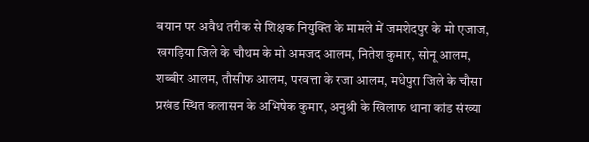बयान पर अवैध तरीक से शिक्षक नियुक्ति के मामले में जमशेदपुर के मो एजाज, खगड़िया जिले के चौथम के मो अमजद आलम, नितेश कुमार, सोनू आलम, शब्बीर आलम, तौसीफ आलम, परवत्ता के रजा आलम, मधेपुरा जिले के चौसा प्रखंड स्थित कलासन के अभिषेक कुमार, अनुश्री के खिलाफ थाना कांड संख्या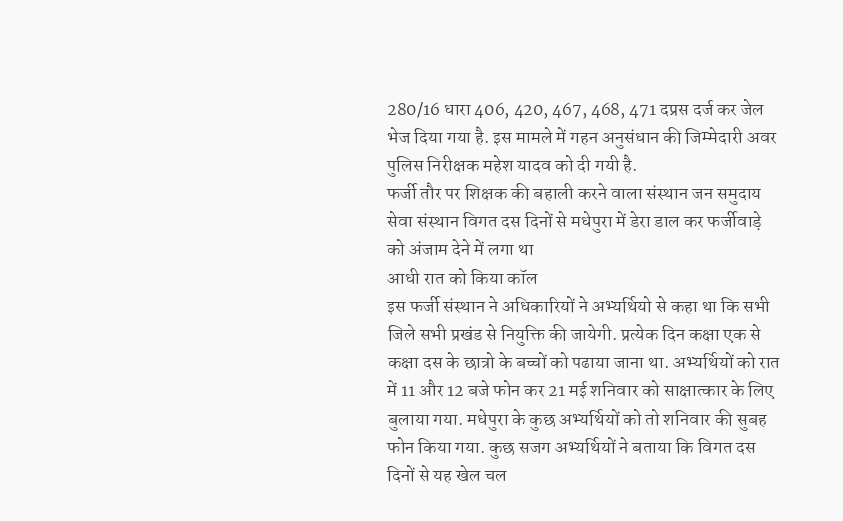280/16 धारा 406, 420, 467, 468, 471 दप्रस दर्ज कर जेल भेज दिया गया है. इस मामले में गहन अनुसंधान की जिम्मेदारी अवर पुलिस निरीक्षक महेश यादव को दी गयी है.
फर्जी तौर पर शिक्षक की बहाली करने वाला संस्थान जन समुदाय सेवा संस्थान विगत दस दिनों से मधेपुरा में डेरा डाल कर फर्जीवाड़े को अंजाम देने में लगा था
आधी रात को किया कॉल
इस फर्जी संस्थान ने अधिकारियों ने अभ्यर्थियो से कहा था कि सभी जिले सभी प्रखंड से नियुक्ति की जायेगी. प्रत्येक दिन कक्षा एक से कक्षा दस के छात्रो के बच्चों को पढाया जाना था. अभ्यर्थियों को रात में 11 और 12 बजे फोन कर 21 मई शनिवार को साक्षात्कार के लिए बुलाया गया. मधेपुरा के कुछ अभ्यर्थियों को तो शनिवार की सुबह फोन किया गया. कुछ सजग अभ्यर्थियों ने बताया कि विगत दस दिनों से यह खेल चल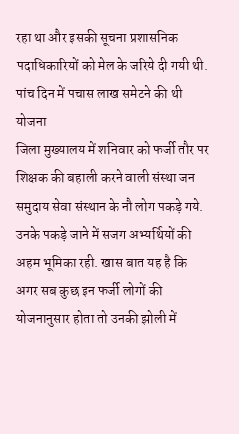रहा था और इसकी सूचना प्रशासनिक पदाधिकारियों को मेल के जरिये दी गयी थी.
पांच दिन में पचास लाख समेटने की थी योजना
जिला मुख्यालय में शनिवार को फर्जी तौर पर शिक्षक की बहाली करने वाली संस्था जन समुदाय सेवा संस्थान के नौ लोग पकड़े गये. उनके पकड़े जाने में सजग अभ्यर्थियों की अहम भूमिका रही. खास बात यह है कि अगर सब कुछ इन फर्जी लोगों की योजनानुसार होता तो उनकी झोली में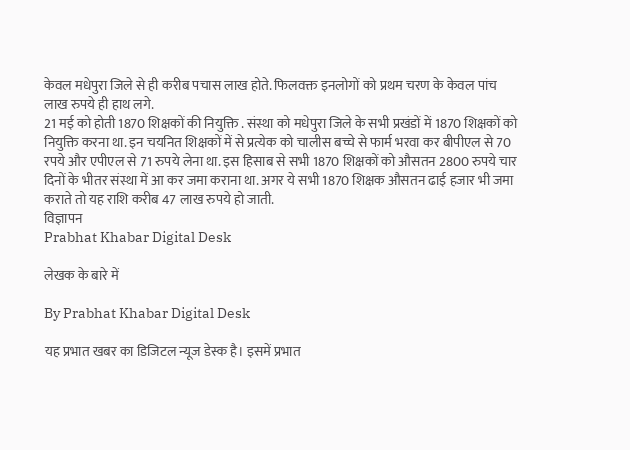केवल मधेपुरा जिले से ही करीब पचास लाख होते. फिलवक्त इनलोगों को प्रथम चरण के केवल पांच लाख रुपये ही हाथ लगे.
21 मई को होती 1870 शिक्षकों की नियुक्ति . संस्था को मधेपुरा जिले के सभी प्रखंडों में 1870 शिक्षकों को नियुक्ति करना था. इन चयनित शिक्षकों में से प्रत्येक को चालीस बच्चे से फार्म भरवा कर बीपीएल से 70 रपये और एपीएल से 71 रुपये लेना था. इस हिसाब से सभी 1870 शिक्षकों को औसतन 2800 रुपये चार दिनों के भीतर संस्था में आ कर जमा कराना था. अगर ये सभी 1870 शिक्षक औसतन ढाई हजार भी जमा कराते तो यह राशि करीब 47 लाख रुपये हो जाती.
विज्ञापन
Prabhat Khabar Digital Desk

लेखक के बारे में

By Prabhat Khabar Digital Desk

यह प्रभात खबर का डिजिटल न्यूज डेस्क है। इसमें प्रभात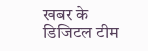खबर के डिजिटल टीम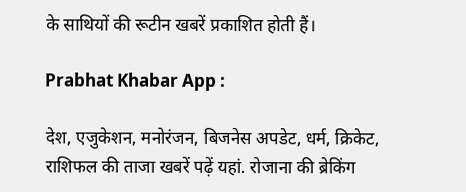के साथियों की रूटीन खबरें प्रकाशित होती हैं।

Prabhat Khabar App :

देश, एजुकेशन, मनोरंजन, बिजनेस अपडेट, धर्म, क्रिकेट, राशिफल की ताजा खबरें पढ़ें यहां. रोजाना की ब्रेकिंग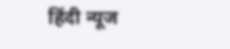हिंदी न्यूज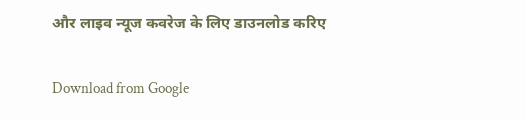और लाइव न्यूज कवरेज के लिए डाउनलोड करिए

Download from Google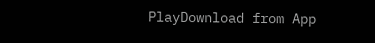PlayDownload from App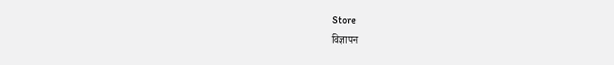Store
विज्ञापन